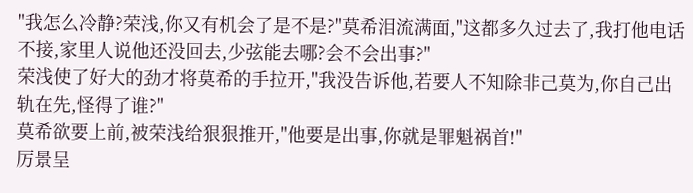"我怎么冷静?荣浅,你又有机会了是不是?"莫希泪流满面,"这都多久过去了,我打他电话不接,家里人说他还没回去,少弦能去哪?会不会出事?"
荣浅使了好大的劲才将莫希的手拉开,"我没告诉他,若要人不知除非己莫为,你自己出轨在先,怪得了谁?"
莫希欲要上前,被荣浅给狠狠推开,"他要是出事,你就是罪魁祸首!"
厉景呈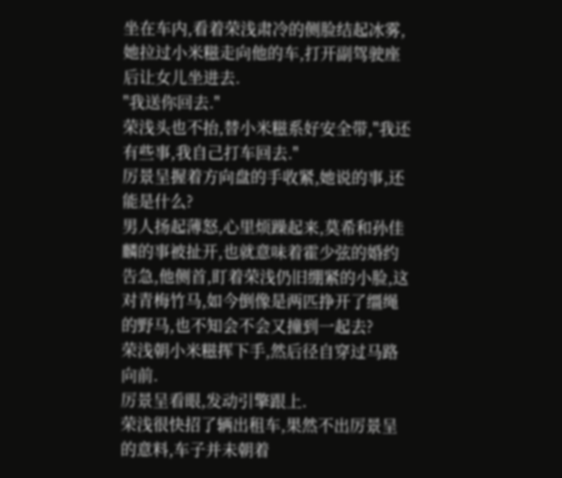坐在车内,看着荣浅肃冷的侧脸结起冰雾,她拉过小米糍走向他的车,打开副驾驶座后让女儿坐进去.
"我送你回去."
荣浅头也不抬,替小米糍系好安全带,"我还有些事,我自己打车回去."
厉景呈握着方向盘的手收紧,她说的事,还能是什么?
男人扬起薄怒,心里烦躁起来,莫希和孙佳麟的事被扯开,也就意味着霍少弦的婚约告急,他侧首,盯着荣浅仍旧绷紧的小脸,这对青梅竹马,如今倒像是两匹挣开了缰绳的野马,也不知会不会又撞到一起去?
荣浅朝小米糍挥下手,然后径自穿过马路向前.
厉景呈看眼,发动引擎跟上.
荣浅很快招了辆出租车,果然不出厉景呈的意料,车子并未朝着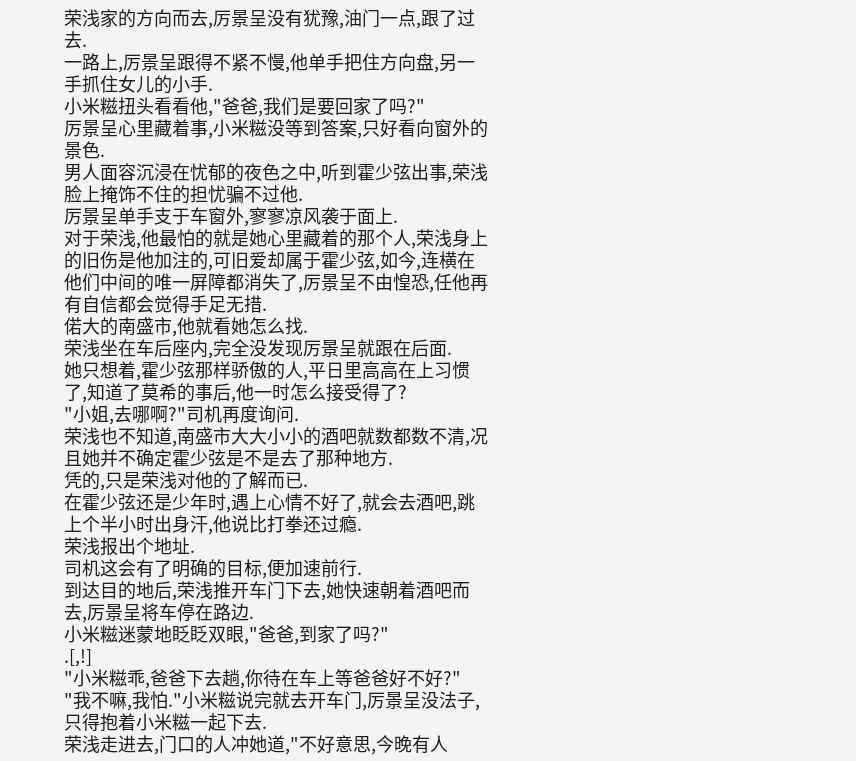荣浅家的方向而去,厉景呈没有犹豫,油门一点,跟了过去.
一路上,厉景呈跟得不紧不慢,他单手把住方向盘,另一手抓住女儿的小手.
小米糍扭头看看他,"爸爸,我们是要回家了吗?"
厉景呈心里藏着事,小米糍没等到答案,只好看向窗外的景色.
男人面容沉浸在忧郁的夜色之中,听到霍少弦出事,荣浅脸上掩饰不住的担忧骗不过他.
厉景呈单手支于车窗外,寥寥凉风袭于面上.
对于荣浅,他最怕的就是她心里藏着的那个人,荣浅身上的旧伤是他加注的,可旧爱却属于霍少弦,如今,连横在他们中间的唯一屏障都消失了,厉景呈不由惶恐,任他再有自信都会觉得手足无措.
偌大的南盛市,他就看她怎么找.
荣浅坐在车后座内,完全没发现厉景呈就跟在后面.
她只想着,霍少弦那样骄傲的人,平日里高高在上习惯了,知道了莫希的事后,他一时怎么接受得了?
"小姐,去哪啊?"司机再度询问.
荣浅也不知道,南盛市大大小小的酒吧就数都数不清,况且她并不确定霍少弦是不是去了那种地方.
凭的,只是荣浅对他的了解而已.
在霍少弦还是少年时,遇上心情不好了,就会去酒吧,跳上个半小时出身汗,他说比打拳还过瘾.
荣浅报出个地址.
司机这会有了明确的目标,便加速前行.
到达目的地后,荣浅推开车门下去,她快速朝着酒吧而去,厉景呈将车停在路边.
小米糍迷蒙地眨眨双眼,"爸爸,到家了吗?"
.[,!]
"小米糍乖,爸爸下去趟,你待在车上等爸爸好不好?"
"我不嘛,我怕."小米糍说完就去开车门,厉景呈没法子,只得抱着小米糍一起下去.
荣浅走进去,门口的人冲她道,"不好意思,今晚有人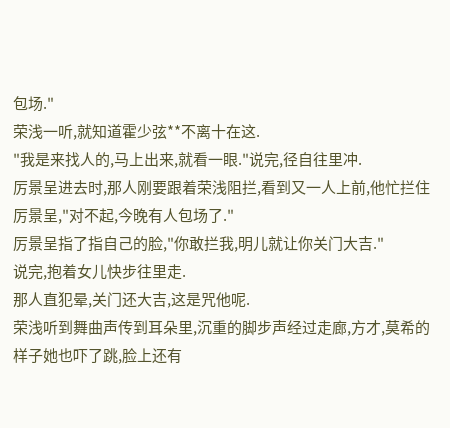包场."
荣浅一听,就知道霍少弦**不离十在这.
"我是来找人的,马上出来,就看一眼."说完,径自往里冲.
厉景呈进去时,那人刚要跟着荣浅阻拦,看到又一人上前,他忙拦住厉景呈,"对不起,今晚有人包场了."
厉景呈指了指自己的脸,"你敢拦我,明儿就让你关门大吉."
说完,抱着女儿快步往里走.
那人直犯晕,关门还大吉,这是咒他呢.
荣浅听到舞曲声传到耳朵里,沉重的脚步声经过走廊,方才,莫希的样子她也吓了跳,脸上还有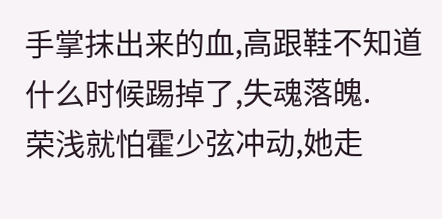手掌抹出来的血,高跟鞋不知道什么时候踢掉了,失魂落魄.
荣浅就怕霍少弦冲动,她走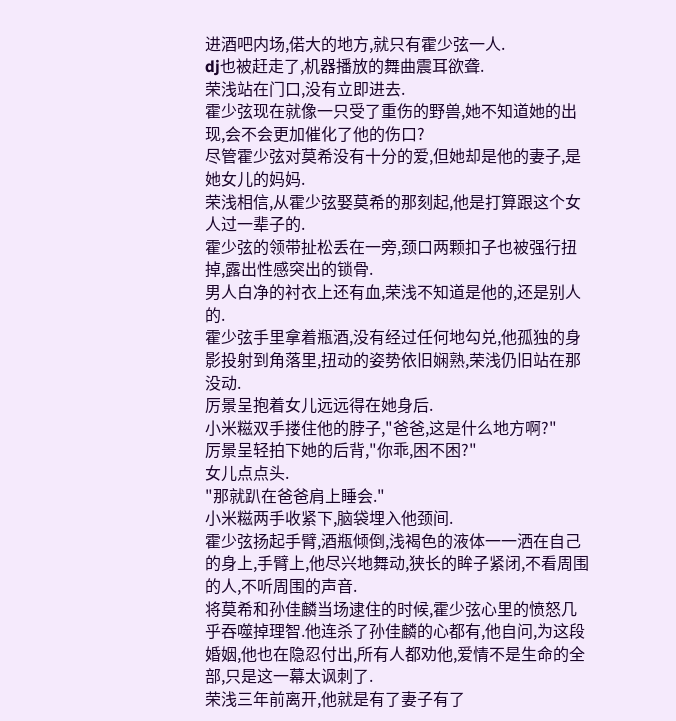进酒吧内场,偌大的地方,就只有霍少弦一人.
dj也被赶走了,机器播放的舞曲震耳欲聋.
荣浅站在门口,没有立即进去.
霍少弦现在就像一只受了重伤的野兽,她不知道她的出现,会不会更加催化了他的伤口?
尽管霍少弦对莫希没有十分的爱,但她却是他的妻子,是她女儿的妈妈.
荣浅相信,从霍少弦娶莫希的那刻起,他是打算跟这个女人过一辈子的.
霍少弦的领带扯松丢在一旁,颈口两颗扣子也被强行扭掉,露出性感突出的锁骨.
男人白净的衬衣上还有血,荣浅不知道是他的,还是别人的.
霍少弦手里拿着瓶酒,没有经过任何地勾兑,他孤独的身影投射到角落里,扭动的姿势依旧娴熟,荣浅仍旧站在那没动.
厉景呈抱着女儿远远得在她身后.
小米糍双手搂住他的脖子,"爸爸,这是什么地方啊?"
厉景呈轻拍下她的后背,"你乖,困不困?"
女儿点点头.
"那就趴在爸爸肩上睡会."
小米糍两手收紧下,脑袋埋入他颈间.
霍少弦扬起手臂,酒瓶倾倒,浅褐色的液体一一洒在自己的身上,手臂上,他尽兴地舞动,狭长的眸子紧闭,不看周围的人,不听周围的声音.
将莫希和孙佳麟当场逮住的时候,霍少弦心里的愤怒几乎吞噬掉理智.他连杀了孙佳麟的心都有,他自问,为这段婚姻,他也在隐忍付出,所有人都劝他,爱情不是生命的全部,只是这一幕太讽刺了.
荣浅三年前离开,他就是有了妻子有了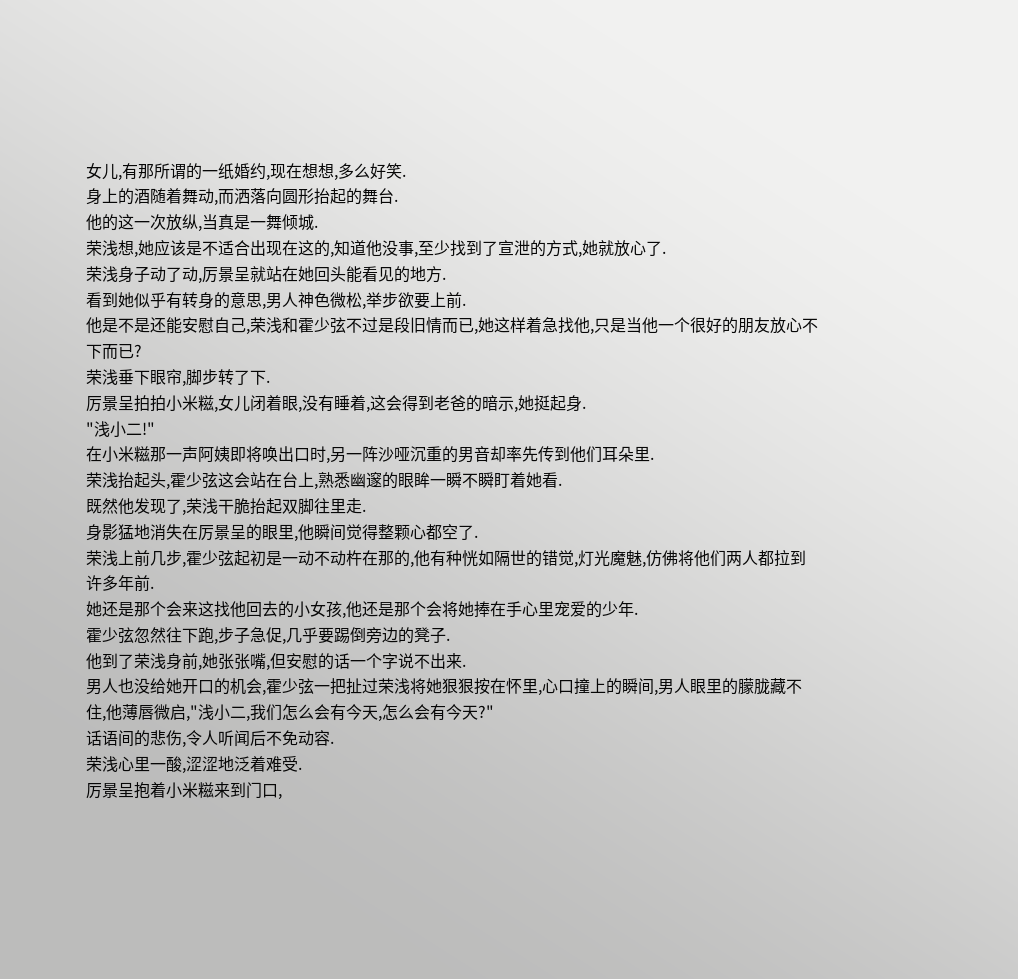女儿,有那所谓的一纸婚约,现在想想,多么好笑.
身上的酒随着舞动,而洒落向圆形抬起的舞台.
他的这一次放纵,当真是一舞倾城.
荣浅想,她应该是不适合出现在这的,知道他没事,至少找到了宣泄的方式,她就放心了.
荣浅身子动了动,厉景呈就站在她回头能看见的地方.
看到她似乎有转身的意思,男人神色微松,举步欲要上前.
他是不是还能安慰自己,荣浅和霍少弦不过是段旧情而已,她这样着急找他,只是当他一个很好的朋友放心不下而已?
荣浅垂下眼帘,脚步转了下.
厉景呈拍拍小米糍,女儿闭着眼,没有睡着,这会得到老爸的暗示,她挺起身.
"浅小二!"
在小米糍那一声阿姨即将唤出口时,另一阵沙哑沉重的男音却率先传到他们耳朵里.
荣浅抬起头,霍少弦这会站在台上,熟悉幽邃的眼眸一瞬不瞬盯着她看.
既然他发现了,荣浅干脆抬起双脚往里走.
身影猛地消失在厉景呈的眼里,他瞬间觉得整颗心都空了.
荣浅上前几步,霍少弦起初是一动不动杵在那的,他有种恍如隔世的错觉,灯光魔魅,仿佛将他们两人都拉到许多年前.
她还是那个会来这找他回去的小女孩,他还是那个会将她捧在手心里宠爱的少年.
霍少弦忽然往下跑,步子急促,几乎要踢倒旁边的凳子.
他到了荣浅身前,她张张嘴,但安慰的话一个字说不出来.
男人也没给她开口的机会,霍少弦一把扯过荣浅将她狠狠按在怀里,心口撞上的瞬间,男人眼里的朦胧藏不住,他薄唇微启,"浅小二,我们怎么会有今天,怎么会有今天?"
话语间的悲伤,令人听闻后不免动容.
荣浅心里一酸,涩涩地泛着难受.
厉景呈抱着小米糍来到门口,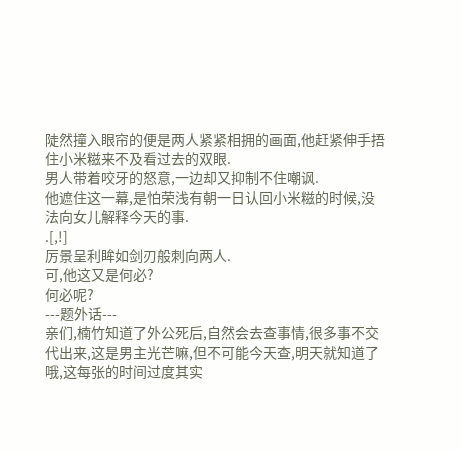陡然撞入眼帘的便是两人紧紧相拥的画面,他赶紧伸手捂住小米糍来不及看过去的双眼.
男人带着咬牙的怒意,一边却又抑制不住嘲讽.
他遮住这一幕,是怕荣浅有朝一日认回小米糍的时候,没法向女儿解释今天的事.
.[,!]
厉景呈利眸如剑刃般刺向两人.
可,他这又是何必?
何必呢?
---题外话---
亲们,楠竹知道了外公死后,自然会去查事情,很多事不交代出来,这是男主光芒嘛,但不可能今天查,明天就知道了哦,这每张的时间过度其实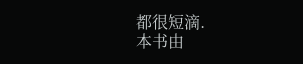都很短滴.
本书由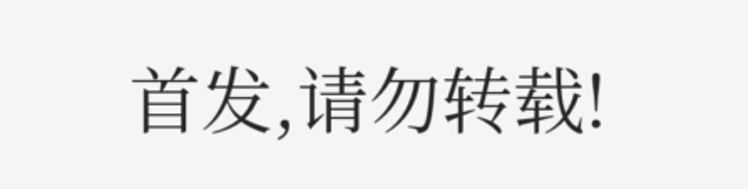首发,请勿转载!